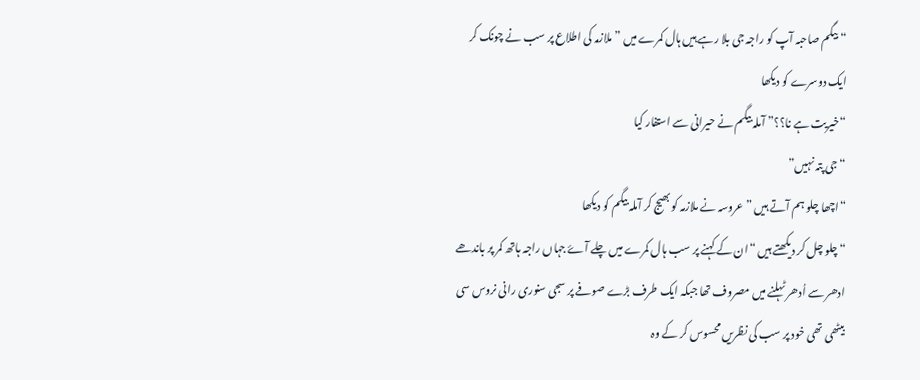“بیگم صاحبہ آپ کو راجہ جی بلا رہے ہیں ہال کمرے میں ” ملازمہ کی اطلاع پر سب نے چونک کر ایک دوسرے کو دیکھا
“خیریت ہے نا؟؟” آملہ بیگم نے حیرانی سے استفار کیا
“جی پتہ نہیں”
“اچھا چلو ہم آتے ہیں ” عروسہ نے ملازمہ کو بھیج کر آملہ بیگم کو دیکھا
“چلو چل کر دیکھتے ہیں “ان کے کہنے پر سب ہال کمرے میں چلے آۓ جہاں راجہ ہاتھ کمر پر باندھے ادھر سے اُدھر ٹہلنے میں مصروف تھا جبکہ ایک طرف بڑے صوفے پر سجی سنوری رانی نروس سی بیٹھی تھی خود پر سب کی نظریں محسوس کر کے وہ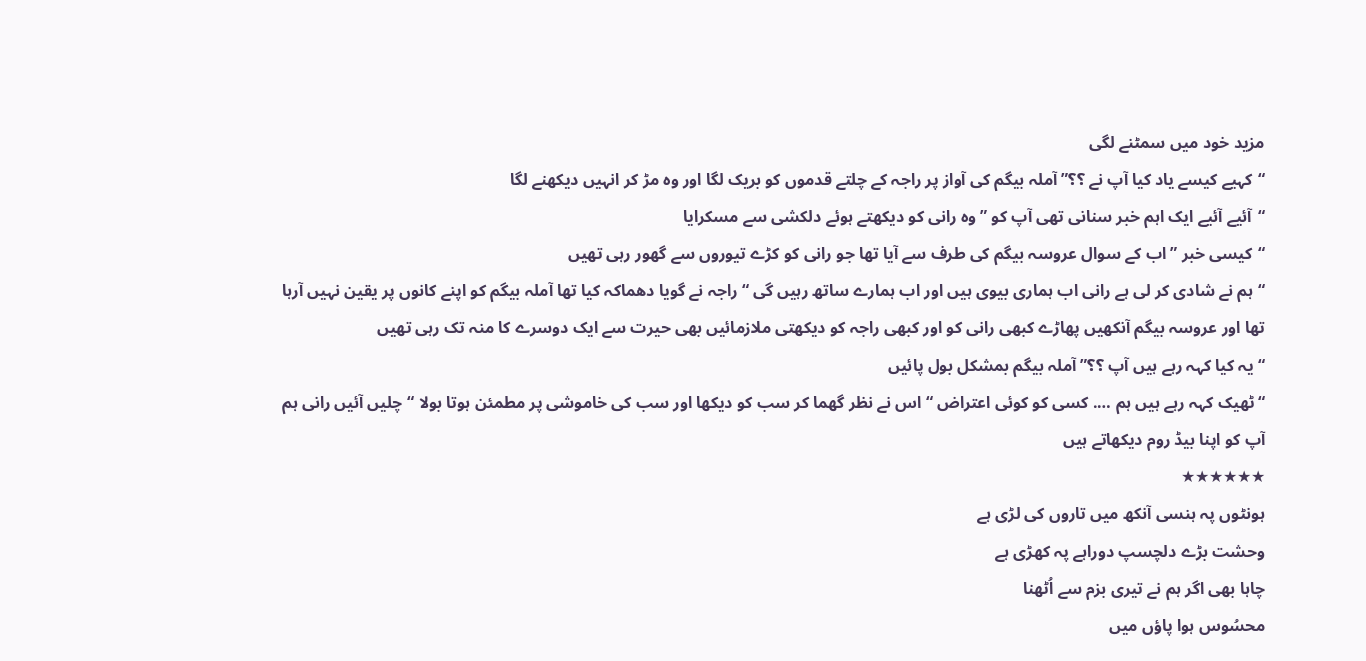مزید خود میں سمٹنے لگی
“کہیے کیسے یاد کیا آپ نے ؟؟” آملہ بیگم کی آواز پر راجہ کے چلتے قدموں کو بریک لگا اور وہ مڑ کر انہیں دیکھنے لگا
“آئیے آئیے ایک اہم خبر سنانی تھی آپ کو ” وہ رانی کو دیکھتے ہوئے دلکشی سے مسکرایا
“کیسی خبر ” اب کے سوال عروسہ بیگم کی طرف سے آیا تھا جو رانی کو کڑے تیوروں سے گھور رہی تھیں
“ہم نے شادی کر لی ہے رانی اب ہماری بیوی ہیں اور اب ہمارے ساتھ رہیں گی “راجہ نے گویا دھماکہ کیا تھا آملہ بیگم کو اپنے کانوں پر یقین نہیں آرہا تھا اور عروسہ بیگم آنکھیں پھاڑے کبھی رانی کو اور کبھی راجہ کو دیکھتی ملازمائیں بھی حیرت سے ایک دوسرے کا منہ تک رہی تھیں
“یہ کیا کہہ رہے ہیں آپ ؟؟” آملہ بیگم بمشکل بول پائیں
“ٹھیک کہہ رہے ہیں ہم …. کسی کو کوئی اعتراض “اس نے نظر گھما کر سب کو دیکھا اور سب کی خاموشی پر مطمئن ہوتا بولا “چلیں آئیں رانی ہم آپ کو اپنا بیڈ روم دیکھاتے ہیں
★★★★★★
ہونٹوں پہ ہنسی آنکھ میں تاروں کی لڑی ہے
وحشت بڑے دلچسپ دوراہے پہ کھڑی ہے
چاہا بھی اگر ہم نے تیری بزم سے اُٹھنا
محسُوس ہوا پاؤں میں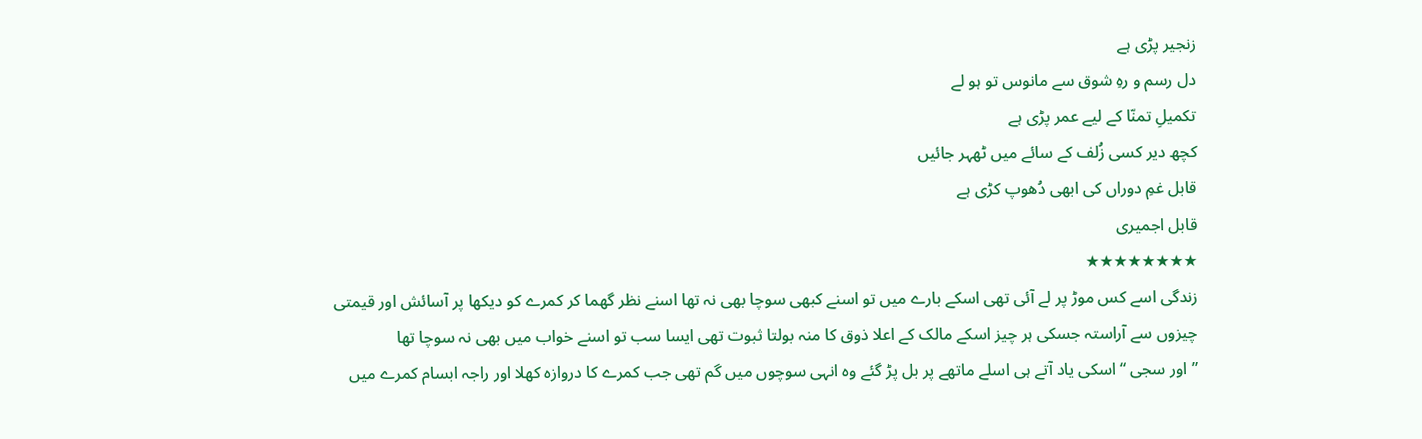زنجیر پڑی ہے
دل رسم و رہِ شوق سے مانوس تو ہو لے
تکمیلِ تمنّا کے لیے عمر پڑی ہے
کچھ دیر کسی زُلف کے سائے میں ٹھہر جائیں
قابل غمِ دوراں کی ابھی دُھوپ کڑی ہے
قابل اجمیری
★★★★★★★★
زندگی اسے کس موڑ پر لے آئی تھی اسکے بارے میں تو اسنے کبھی سوچا بھی نہ تھا اسنے نظر گھما کر کمرے کو دیکھا پر آسائش اور قیمتی چیزوں سے آراستہ جسکی ہر چیز اسکے مالک کے اعلا ذوق کا منہ بولتا ثبوت تھی ایسا سب تو اسنے خواب میں بھی نہ سوچا تھا
” اور سجی “اسکی یاد آتے ہی اسلے ماتھے پر بل پڑ گئے وہ انہی سوچوں میں گم تھی جب کمرے کا دروازہ کھلا اور راجہ ابسام کمرے میں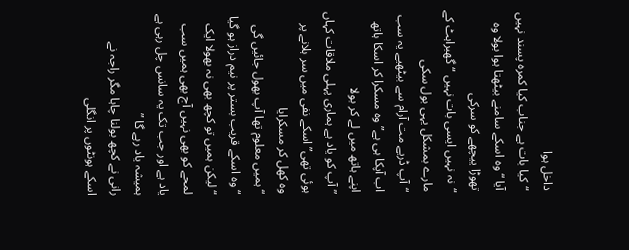داخل ہوا
“کیا بات ہے جناب کیا کمرہ پسند نہیں آیا “وہ اسکے سامنے بیٹھتا ہوا بولا وہ تھوڑا ییچھے کو سرکی
“نہ نہیں ایسی بات نہیں “گھبراہٹ کے مارے بمشکل یہی بول سکی
“آپ ڈریے مت آرام سے بیٹھیے یہ سب اب آپکا ہی ہے” وہ مسکرا کر اسکا ہاتھ اپنے ہاتھ میں لے کر بولا
” آپ کو یاد ہے ہماری پہلی ملاقات کہاں ہوئی تھی” اسکے نفی میں سر ہلانے پر وہ کھل کر مسکرایا
“ہمیں معلوم تھا آپ بھول جائیں گی “وہ اسکے قریب بستر پر نیم دراز ہو گیا
“لیکن ہمیں تو کچھ بھی نہ بھولا ایک لمحے کو بھی نہیں آج بھی ہمیں سب یاد ہے اور جب تک یہ سانس چل رہی ہے ہمیشہ یاد رہے گا ”
رانی نے کچھ بولنا چاہا مگر راجہ نے اسکے ہونٹوں پر انگلی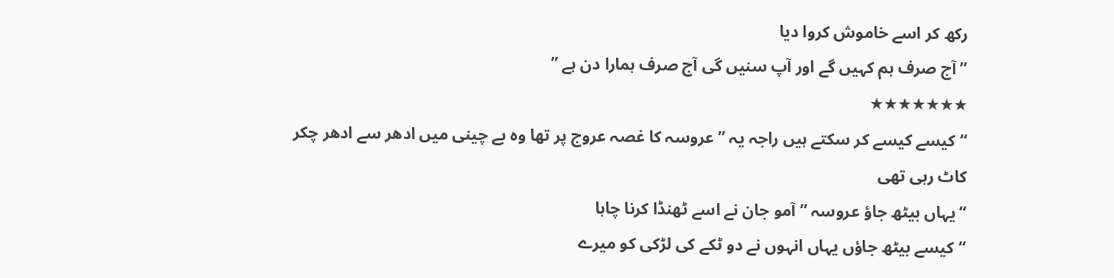رکھ کر اسے خاموش کروا دیا
” آج صرف ہم کہیں گے اور آپ سنیں گی آج صرف ہمارا دن ہے ”
★★★★★★★
“کیسے کیسے کر سکتے ہیں راجہ یہ ” عروسہ کا غصہ عروج پر تھا وہ بے چینی میں ادھر سے ادھر چکر کاٹ رہی تھی
“یہاں بیٹھ جاؤ عروسہ ” آمو جان نے اسے ٹھنڈا کرنا چاہا
“کیسے بیٹھ جاؤں یہاں انہوں نے دو ٹکے کی لڑکی کو میرے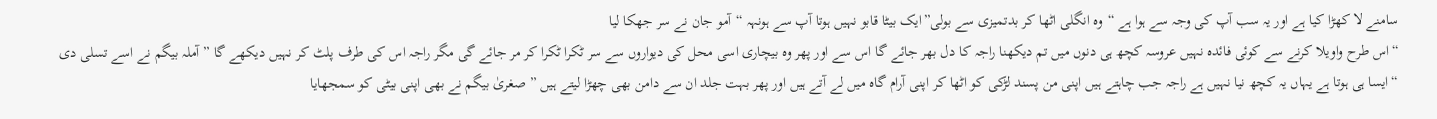سامنے لا کھڑا کیا ہے اور یہ سب آپ کی وجہ سے ہوا ہے “وہ انگلی اٹھا کر بدتمیزی سے بولی”ایک بیٹا قابو نہیں ہوتا آپ سے ہونہہ “آمو جان نے سر جھکا لیا
“اس طرح واویلا کرنے سے کوئی فائدہ نہیں عروسہ کچھ ہی دنوں میں تم دیکھنا راجہ کا دل بھر جائے گا اس سے اور پھر وہ بیچاری اسی محل کی دیواروں سے سر ٹکرا ٹکرا کر مر جائے گی مگر راجہ اس کی طرف پلٹ کر نہیں دیکھے گا ” آملہ بیگم نے اسے تسلی دی
“ایسا ہی ہوتا ہے یہاں یہ کچھ نیا نہیں ہے راجہ جب چاہتے ہیں اپنی من پسند لڑکی کو اٹھا کر اپنی آرام گاہ میں لے آتے ہیں اور پھر بہت جلد ان سے دامن بھی چھڑا لیتے ہیں ” صغریٰ بیگم نے بھی اپنی بیٹی کو سمجھایا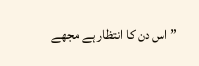” اس دن کا انتظار ہے مجھے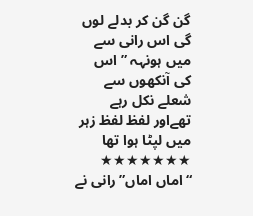گن گن کر بدلے لوں گی اس رانی سے میں ہونہہ ” اس کی آنکھوں سے شعلے نکل رہے تھےاور لفظ لفظ زہر میں لپٹا ہوا تھا
★★★★★★★
“اماں اماں” رانی نے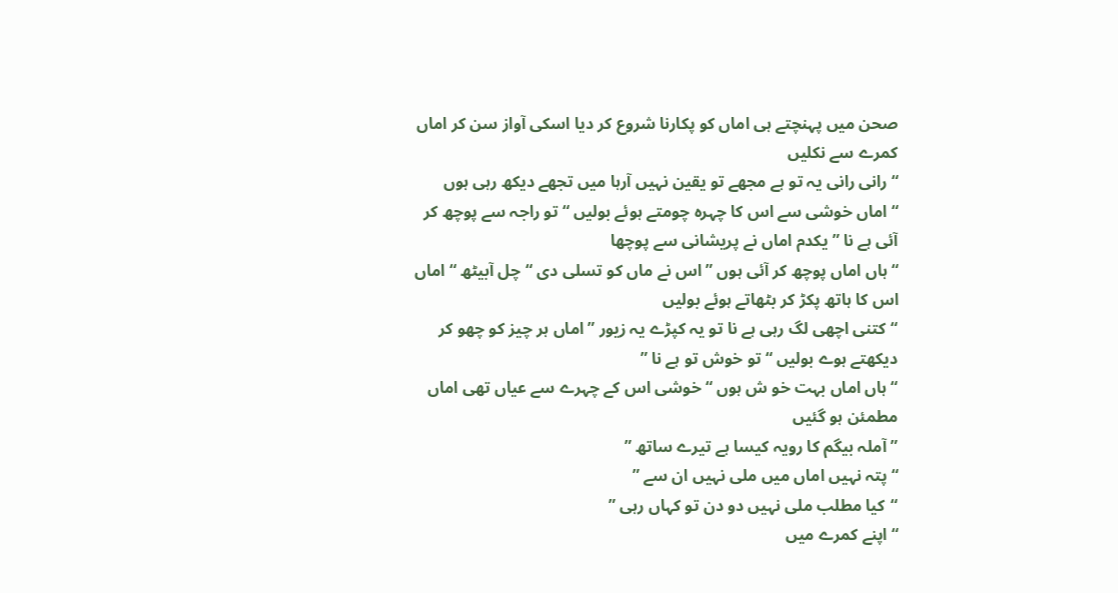صحن میں پہنچتے ہی اماں کو پکارنا شروع کر دیا اسکی آواز سن کر اماں کمرے سے نکلیں
“رانی رانی یہ تو ہے مجھے تو یقین نہیں آرہا میں تجھے دیکھ رہی ہوں “اماں خوشی سے اس کا چہرہ چومتے ہوئے بولیں “تو راجہ سے پوچھ کر آئی ہے نا ” یکدم اماں نے پریشانی سے پوچھا
“ہاں اماں پوچھ کر آئی ہوں ” اس نے ماں کو تسلی دی “چل آبیٹھ “اماں اس کا ہاتھ پکڑ کر بٹھاتے ہوئے بولیں
“کتنی اچھی لگ رہی ہے نا تو یہ کپڑے یہ زیور ” اماں ہر چیز کو چھو کر دیکھتے ہوے بولیں “تو خوش تو ہے نا ”
“ہاں اماں بہت خو ش ہوں “خوشی اس کے چہرے سے عیاں تھی اماں مطمئن ہو گئیں
” آملہ بیگم کا رویہ کیسا ہے تیرے ساتھ ”
“پتہ نہیں اماں میں ملی نہیں ان سے ”
“کیا مطلب ملی نہیں دو دن تو کہاں رہی ”
“اپنے کمرے میں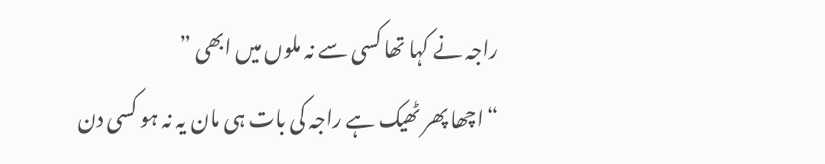راجہ نے کہا تھا کسی سے نہ ملوں میں ابھی ”
“اچھا پھر ٹھیک ہے راجہ کی بات ہی مان یہ نہ ہو کسی دن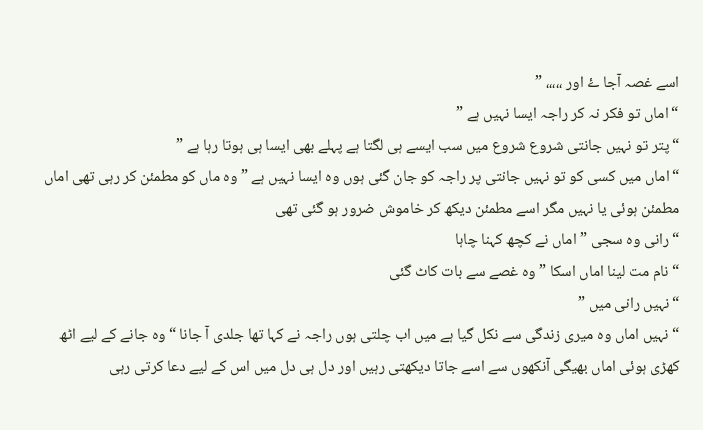اسے غصہ آجا ۓ اور ،،،،، ”
“اماں تو فکر نہ کر راجہ ایسا نہیں ہے ”
“پتر تو نہیں جانتی شروع شروع میں سب ایسے ہی لگتا ہے پہلے بھی ایسا ہی ہوتا رہا ہے ”
“اماں میں کسی کو تو نہیں جانتی پر راجہ کو جان گئی ہوں وہ ایسا نہیں ہے ” وہ ماں کو مطمئن کر رہی تھی اماں مطمئن ہوئی یا نہیں مگر اسے مطمئن دیکھ کر خاموش ضرور ہو گئی تھی
“رانی وہ سجی ” اماں نے کچھ کہنا چاہا
“نام مت لینا اماں اسکا ” وہ غصے سے بات کاٹ گئی
“نہیں رانی میں ”
“نہیں اماں وہ میری زندگی سے نکل گیا ہے میں اب چلتی ہوں راجہ نے کہا تھا جلدی آ جانا “وہ جانے کے لیے اٹھ کھڑی ہوئی اماں بھیگی آنکھوں سے اسے جاتا دیکھتی رہیں اور دل ہی دل میں اس کے لیے دعا کرتی رہی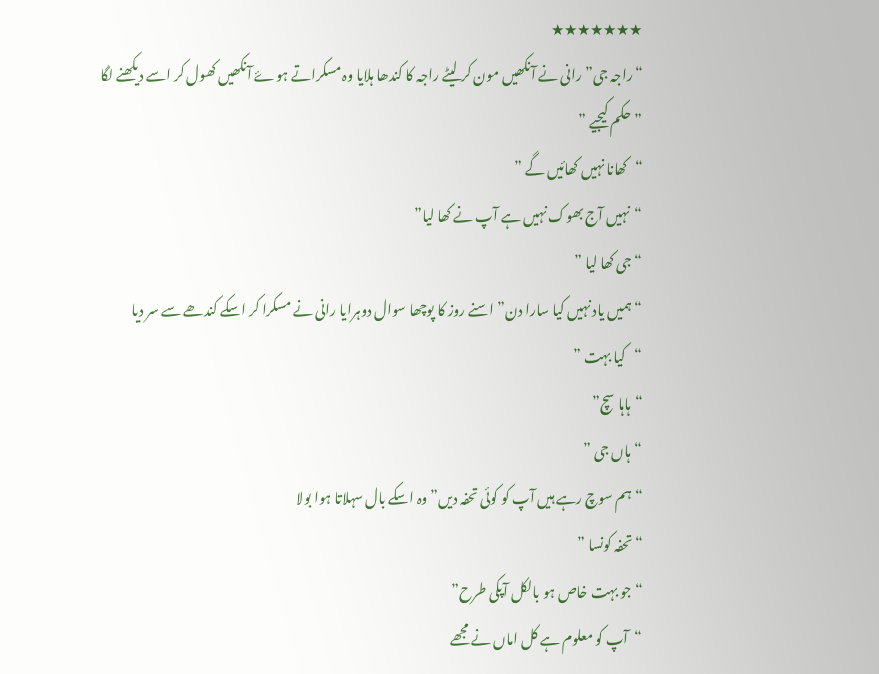★★★★★★★
“راجہ جی” رانی نے آنکھیں مون کر لیٹے راجہ کا کندھا ہلایا وہ مسکراتے ہوۓ آنکھیں کھول کر اسے دیکھنے لگا
” حکم کیجیے ”
“کھانا نہیں کھائیں گے ”
“نہیں آج بھوک نہیں ہے آپ نے کھا لیا”
“جی کھا لیا ”
“ہمیں یاد نہیں کیا سارا دن” اسنے روز کا پوچھا سوال دوہرایا رانی نے مسکرا کر اسکے کندھے سے سر دیا
“کیا بہت ”
“ہاہا سچ”
“ہاں جی ”
“ہم سوچ رہے ہیں آپ کو کوئی تحفہ دیں” وہ اسکے بال سہلاتا ہوا بولا
“تحفہ کونسا ”
“جو بہت خاص ہو بالکل آپکی طرح”
“آپ کو معلوم ہے کل اماں نے مجھے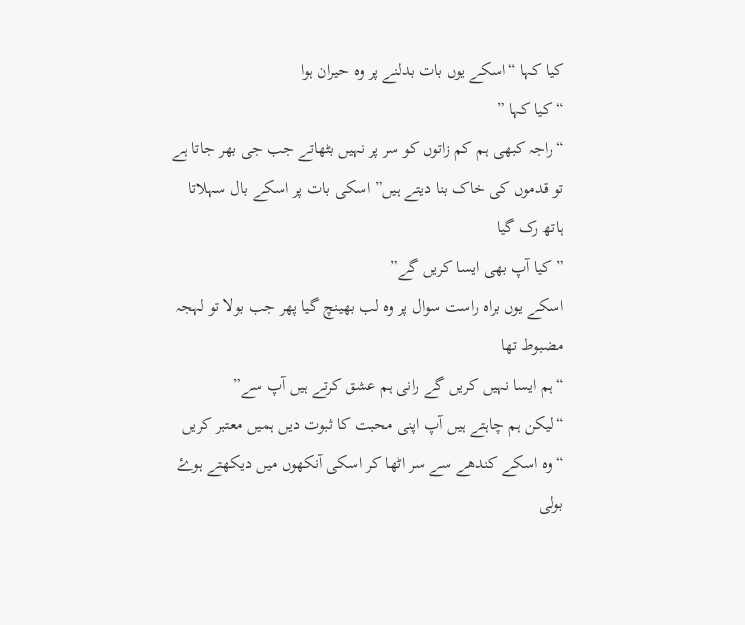کیا کہا “اسکے یوں بات بدلنے پر وہ حیران ہوا
“کیا کہا ”
“راجہ کبھی ہم کم زاتوں کو سر پر نہیں بٹھاتے جب جی بھر جاتا ہے تو قدموں کی خاک بنا دیتے ہیں” اسکی بات پر اسکے بال سہلاتا ہاتھ رک گیا
” کیا آپ بھی ایسا کریں گے”
اسکے یوں براہ راست سوال پر وہ لب بھینچ گیا پھر جب بولا تو لہجہ مضبوط تھا
“ہم ایسا نہیں کریں گے رانی ہم عشق کرتے ہیں آپ سے”
“لیکن ہم چاہتے ہیں آپ اپنی محبت کا ثبوت دیں ہمیں معتبر کریں “وہ اسکے کندھے سے سر اٹھا کر اسکی آنکھوں میں دیکھتے ہوۓ بولی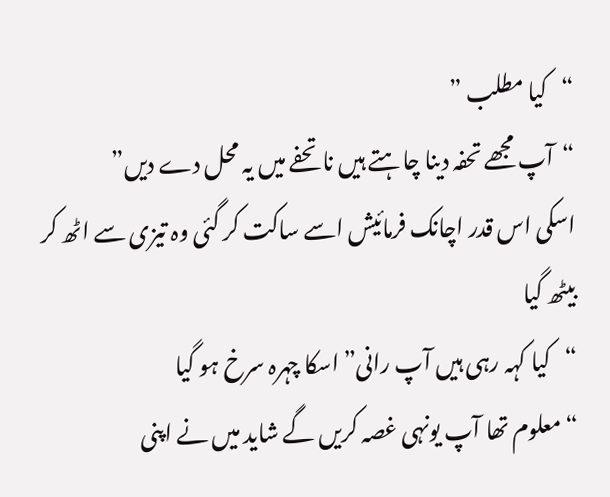“کیا مطلب ”
“آپ مجھے تحفہ دینا چاہتے ہیں نا تحفے میں یہ محل دے دیں”
اسکی اس قدر اچانک فرمائیش اسے ساکت کر گئی وہ تیزی سے اٹھ کر بیٹھ گیا
“کیا کہہ رہی ہیں آپ رانی” اسکا چہرہ سرخ ہو گیا
“معلوم تھا آپ یونہی غصہ کریں گے شاید میں نے اپنی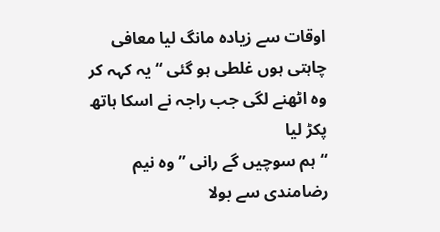اوقات سے زیادہ مانگ لیا معافی چاہتی ہوں غلطی ہو گئی “یہ کہہ کر وہ اٹھنے لگی جب راجہ نے اسکا ہاتھ پکڑ لیا
“ہم سوچیں گے رانی ” وہ نیم رضامندی سے بولا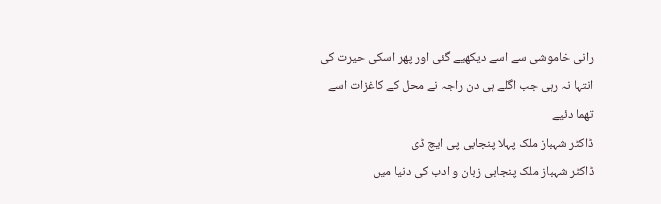رانی خاموشی سے اسے دیکھیے گئی اور پھر اسکی حیرت کی انتہا نہ رہی جب اگلے ہی دن راجہ نے محل کے کاغزات اسے تھما دئیے
ڈاکٹر شہباز ملک پہلا پنجابی پی ایچ ڈی
ڈاکٹر شہباز ملک پنجابی زبان و ادب کی دنیا میں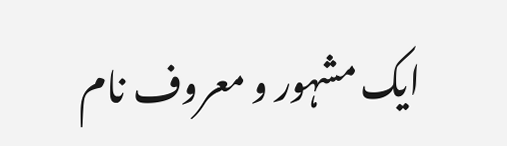ایک مشہور و معروف نام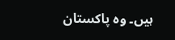ہیں۔ وہ پاکستان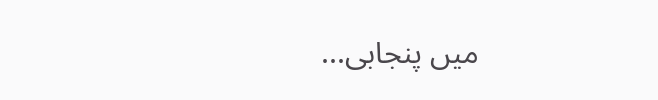میں پنجابی...